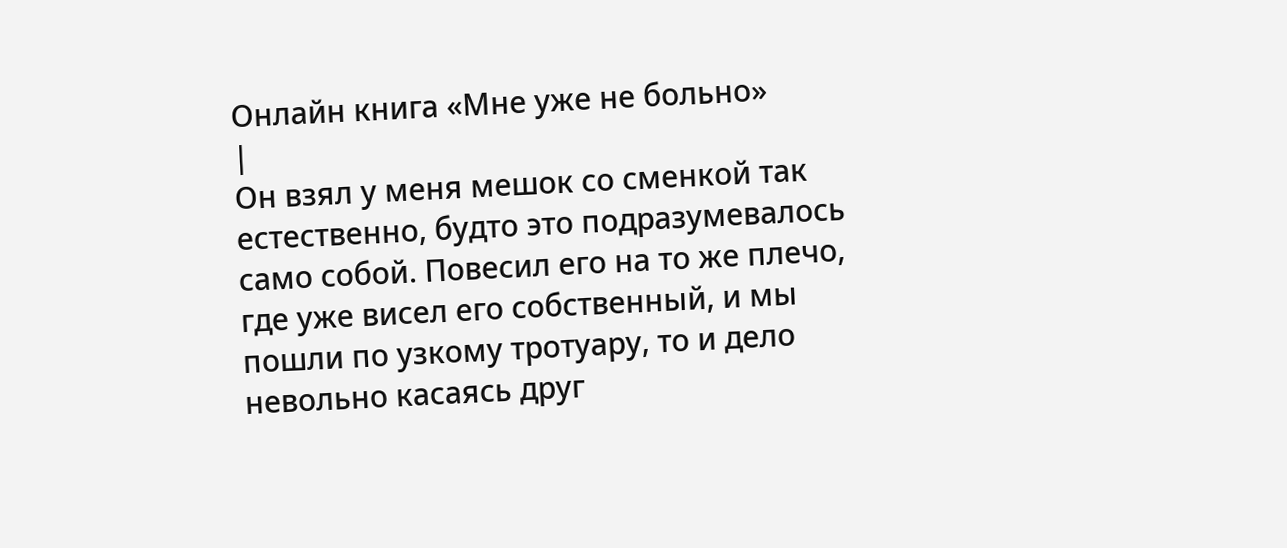Онлайн книга «Мне уже не больно»
|
Он взял у меня мешок со сменкой так естественно, будто это подразумевалось само собой. Повесил его на то же плечо, где уже висел его собственный, и мы пошли по узкому тротуару, то и дело невольно касаясь друг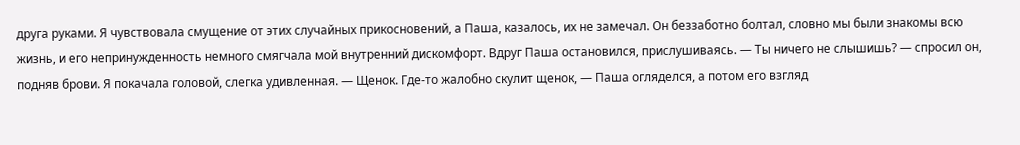друга руками. Я чувствовала смущение от этих случайных прикосновений, а Паша, казалось, их не замечал. Он беззаботно болтал, словно мы были знакомы всю жизнь, и его непринужденность немного смягчала мой внутренний дискомфорт. Вдруг Паша остановился, прислушиваясь. — Ты ничего не слышишь? — спросил он, подняв брови. Я покачала головой, слегка удивленная. — Щенок. Где-то жалобно скулит щенок, — Паша огляделся, а потом его взгляд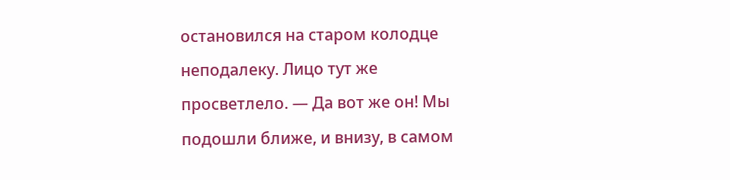остановился на старом колодце неподалеку. Лицо тут же просветлело. — Да вот же он! Мы подошли ближе, и внизу, в самом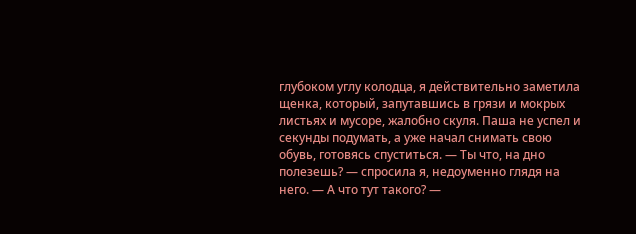глубоком углу колодца, я действительно заметила щенка, который, запутавшись в грязи и мокрых листьях и мусоре, жалобно скуля. Паша не успел и секунды подумать, а уже начал снимать свою обувь, готовясь спуститься. — Ты что, на дно полезешь? — спросила я, недоуменно глядя на него. — А что тут такого? —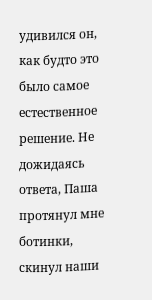удивился он, как будто это было самое естественное решение. Не дожидаясь ответа, Паша протянул мне ботинки, скинул наши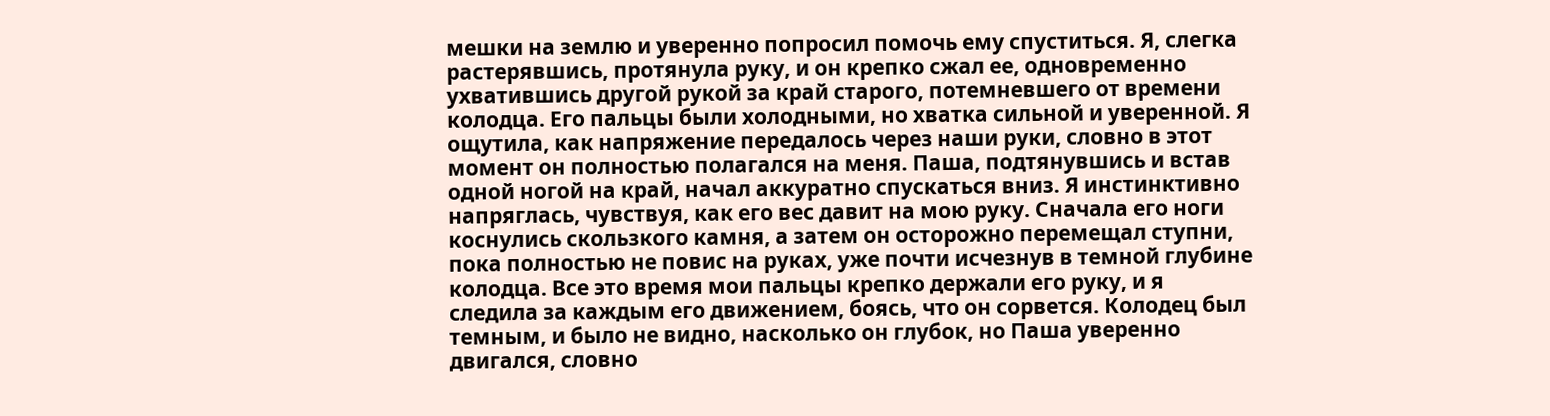мешки на землю и уверенно попросил помочь ему спуститься. Я, слегка растерявшись, протянула руку, и он крепко сжал ее, одновременно ухватившись другой рукой за край старого, потемневшего от времени колодца. Его пальцы были холодными, но хватка сильной и уверенной. Я ощутила, как напряжение передалось через наши руки, словно в этот момент он полностью полагался на меня. Паша, подтянувшись и встав одной ногой на край, начал аккуратно спускаться вниз. Я инстинктивно напряглась, чувствуя, как его вес давит на мою руку. Сначала его ноги коснулись скользкого камня, а затем он осторожно перемещал ступни, пока полностью не повис на руках, уже почти исчезнув в темной глубине колодца. Все это время мои пальцы крепко держали его руку, и я следила за каждым его движением, боясь, что он сорвется. Колодец был темным, и было не видно, насколько он глубок, но Паша уверенно двигался, словно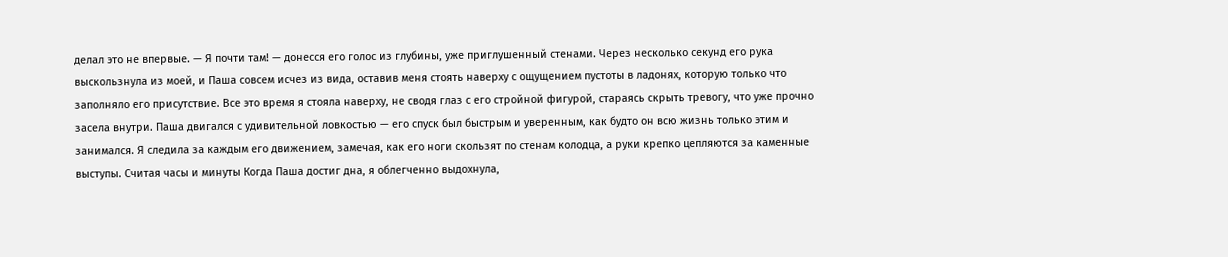делал это не впервые. — Я почти там! — донесся его голос из глубины, уже приглушенный стенами. Через несколько секунд его рука выскользнула из моей, и Паша совсем исчез из вида, оставив меня стоять наверху с ощущением пустоты в ладонях, которую только что заполняло его присутствие. Все это время я стояла наверху, не сводя глаз с его стройной фигурой, стараясь скрыть тревогу, что уже прочно засела внутри. Паша двигался с удивительной ловкостью — его спуск был быстрым и уверенным, как будто он всю жизнь только этим и занимался. Я следила за каждым его движением, замечая, как его ноги скользят по стенам колодца, а руки крепко цепляются за каменные выступы. Считая часы и минуты Когда Паша достиг дна, я облегченно выдохнула,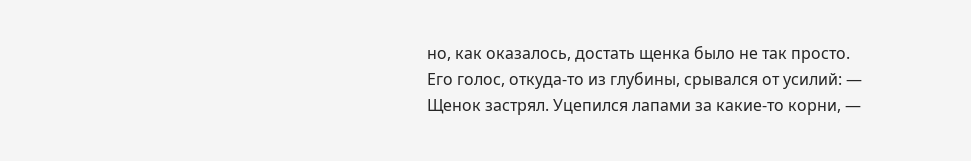но, как оказалось, достать щенка было не так просто. Его голос, откуда-то из глубины, срывался от усилий: — Щенок застрял. Уцепился лапами за какие-то корни, —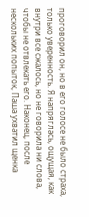проговорил он, но в его голосе не было страха, только уверенность. Я напряглась, ощущая, как внутри все сжалось, но не говорила ни слова, чтобы не отвлекать его. Наконец, после нескольких попыток, Паша ухватил щенка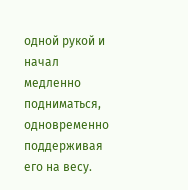одной рукой и начал медленно подниматься, одновременно поддерживая его на весу.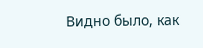Видно было, как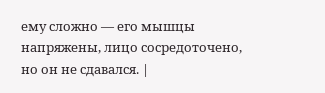ему сложно — его мышцы напряжены, лицо сосредоточено, но он не сдавался. |